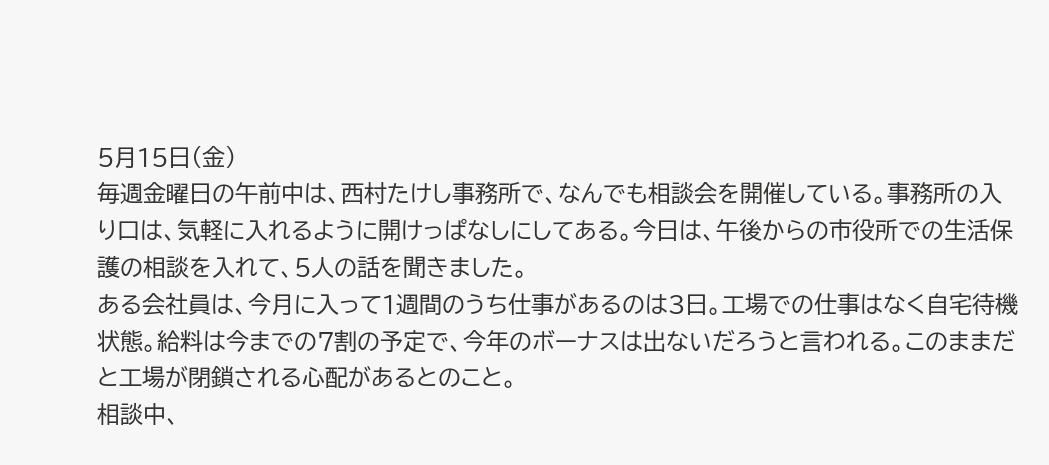5月15日(金)
毎週金曜日の午前中は、西村たけし事務所で、なんでも相談会を開催している。事務所の入り口は、気軽に入れるように開けっぱなしにしてある。今日は、午後からの市役所での生活保護の相談を入れて、5人の話を聞きました。
ある会社員は、今月に入って1週間のうち仕事があるのは3日。工場での仕事はなく自宅待機状態。給料は今までの7割の予定で、今年のボーナスは出ないだろうと言われる。このままだと工場が閉鎖される心配があるとのこと。
相談中、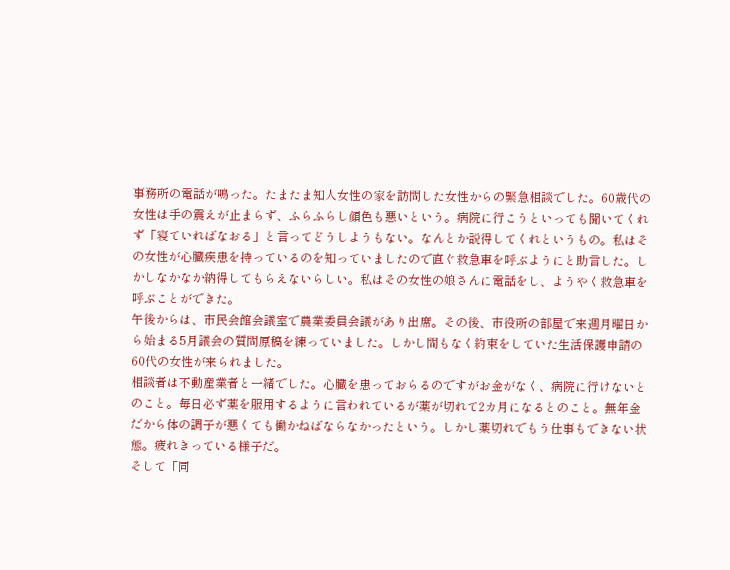事務所の電話が鳴った。たまたま知人女性の家を訪問した女性からの緊急相談でした。60歳代の女性は手の震えが止まらず、ふらふらし顔色も悪いという。病院に行こうといっても聞いてくれず「寝ていればなおる」と言ってどうしようもない。なんとか説得してくれというもの。私はその女性が心臓疾患を持っているのを知っていましたので直ぐ救急車を呼ぶようにと助言した。しかしなかなか納得してもらえないらしい。私はその女性の娘さんに電話をし、ようやく救急車を呼ぶことができた。
午後からは、市民会館会議室で農業委員会議があり出席。その後、市役所の部屋で来週月曜日から始まる5月議会の質問原稿を練っていました。しかし間もなく約束をしていた生活保護申請の60代の女性が来られました。
相談者は不動産業者と一緒でした。心臓を患っておらるのですがお金がなく、病院に行けないとのこと。毎日必ず薬を服用するように言われているが薬が切れて2カ月になるとのこと。無年金だから体の調子が悪くても働かねばならなかったという。しかし薬切れでもう仕事もできない状態。疲れきっている様子だ。
そして「同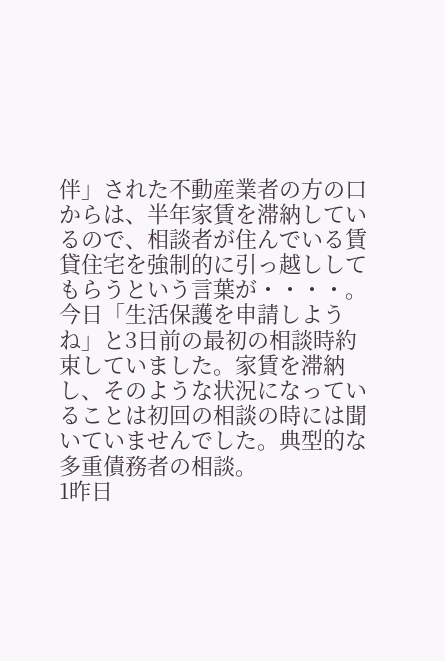伴」された不動産業者の方の口からは、半年家賃を滞納しているので、相談者が住んでいる賃貸住宅を強制的に引っ越ししてもらうという言葉が・・・・。今日「生活保護を申請しようね」と3日前の最初の相談時約束していました。家賃を滞納し、そのような状況になっていることは初回の相談の時には聞いていませんでした。典型的な多重債務者の相談。
1昨日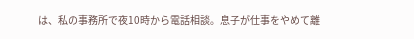は、私の事務所で夜10時から電話相談。息子が仕事をやめて離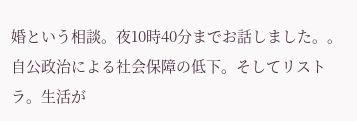婚という相談。夜10時40分までお話しました。。
自公政治による社会保障の低下。そしてリストラ。生活が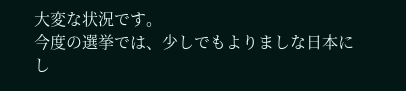大変な状況です。
今度の選挙では、少しでもよりましな日本にし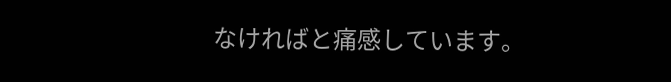なければと痛感しています。